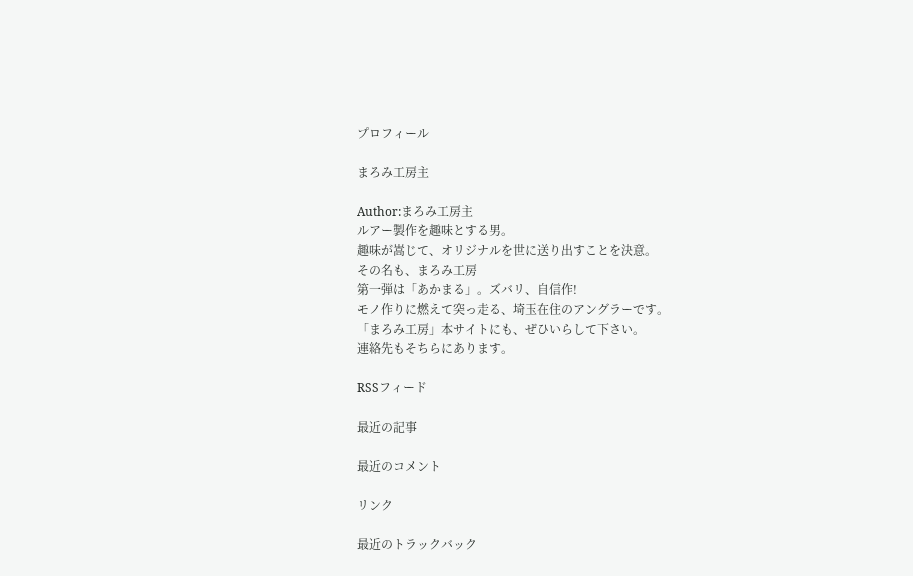プロフィール

まろみ工房主

Author:まろみ工房主
ルアー製作を趣味とする男。
趣味が嵩じて、オリジナルを世に送り出すことを決意。
その名も、まろみ工房
第一弾は「あかまる」。ズバリ、自信作!
モノ作りに燃えて突っ走る、埼玉在住のアングラーです。
「まろみ工房」本サイトにも、ぜひいらして下さい。
連絡先もそちらにあります。

RSSフィード

最近の記事

最近のコメント

リンク

最近のトラックバック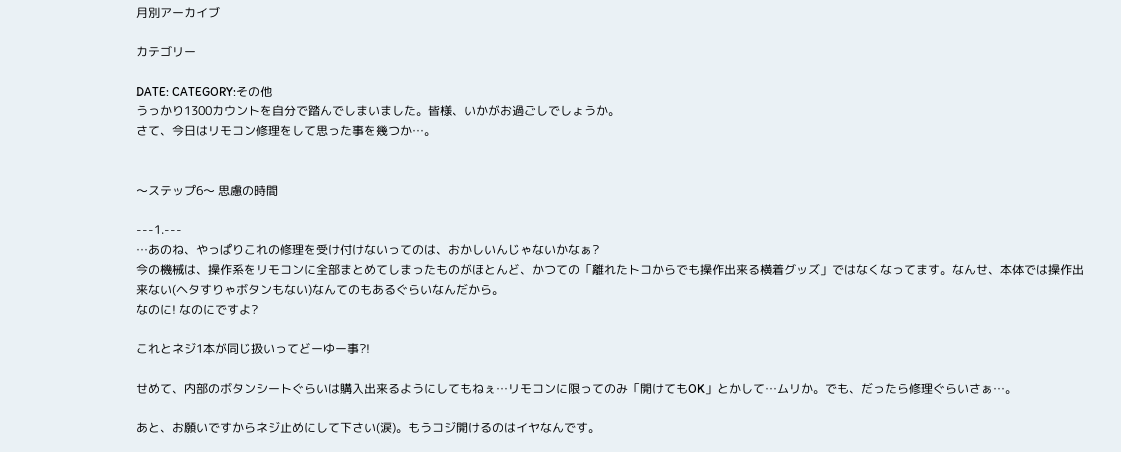月別アーカイブ

カテゴリー

DATE: CATEGORY:その他
うっかり1300カウントを自分で踏んでしまいました。皆様、いかがお過ごしでしょうか。
さて、今日はリモコン修理をして思った事を幾つか…。


〜ステップ6〜 思慮の時間

---1.---
…あのね、やっぱりこれの修理を受け付けないってのは、おかしいんじゃないかなぁ?
今の機械は、操作系をリモコンに全部まとめてしまったものがほとんど、かつての「離れたトコからでも操作出来る横着グッズ」ではなくなってます。なんせ、本体では操作出来ない(ヘタすりゃボタンもない)なんてのもあるぐらいなんだから。
なのに! なのにですよ?

これとネジ1本が同じ扱いってどーゆー事?!

せめて、内部のボタンシートぐらいは購入出来るようにしてもねぇ…リモコンに限ってのみ「開けてもOK」とかして…ムリか。でも、だったら修理ぐらいさぁ…。

あと、お願いですからネジ止めにして下さい(涙)。もうコジ開けるのはイヤなんです。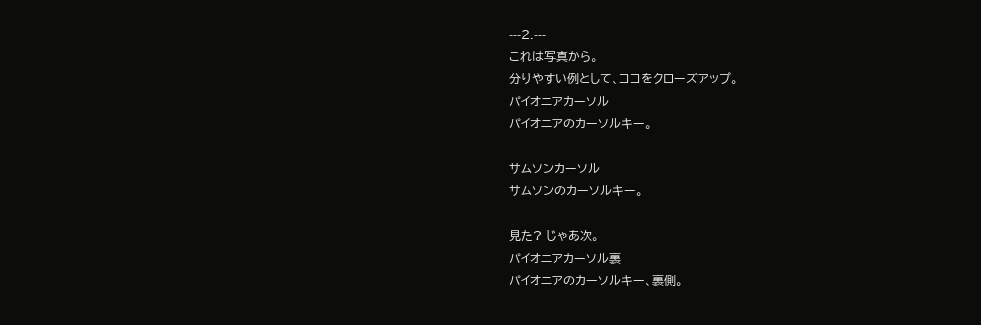---2.---
これは写真から。
分りやすい例として、ココをクローズアップ。
パイオニアカーソル
パイオニアのカーソルキー。

サムソンカーソル
サムソンのカーソルキー。

見た? じゃあ次。
パイオニアカーソル裏
パイオニアのカーソルキー、裏側。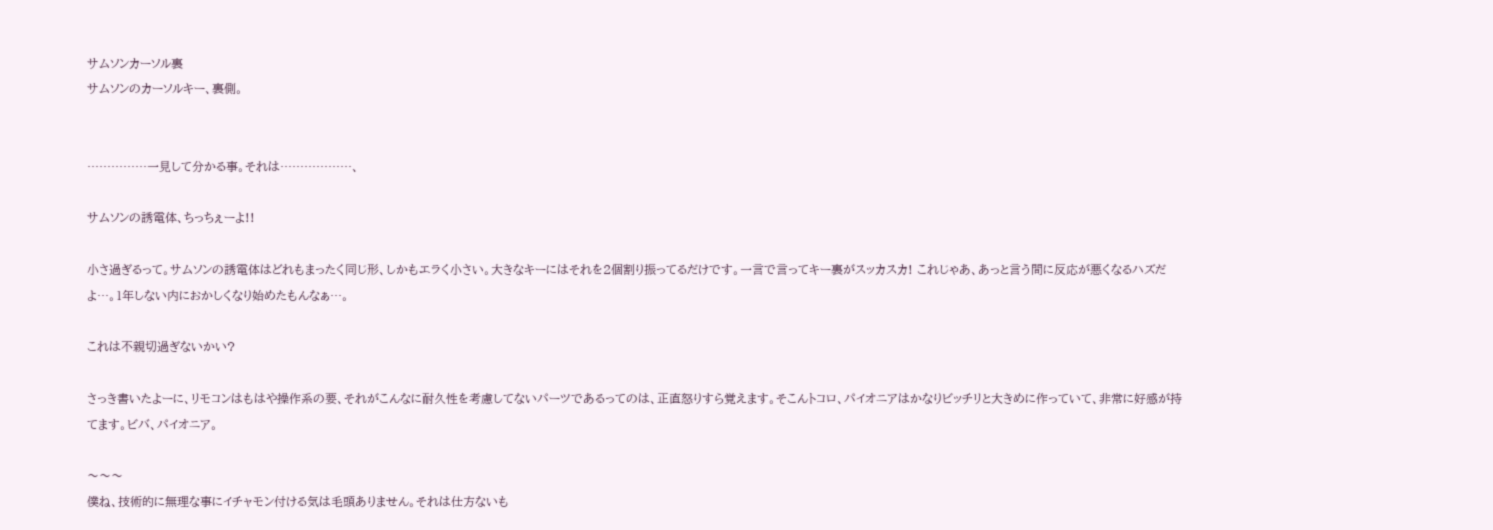サムソンカーソル裏
サムソンのカーソルキー、裏側。


……………一見して分かる事。それは………………、

サムソンの誘電体、ちっちぇーよ!!

小さ過ぎるって。サムソンの誘電体はどれもまったく同じ形、しかもエラく小さい。大きなキーにはそれを2個割り振ってるだけです。一言で言ってキー裏がスッカスカ! これじゃあ、あっと言う間に反応が悪くなるハズだよ…。1年しない内におかしくなり始めたもんなぁ…。

これは不親切過ぎないかい?

さっき書いたよーに、リモコンはもはや操作系の要、それがこんなに耐久性を考慮してないパーツであるってのは、正直怒りすら覚えます。そこんトコロ、パイオニアはかなりビッチリと大きめに作っていて、非常に好感が持てます。ビバ、パイオニア。

〜〜〜
僕ね、技術的に無理な事にイチャモン付ける気は毛頭ありません。それは仕方ないも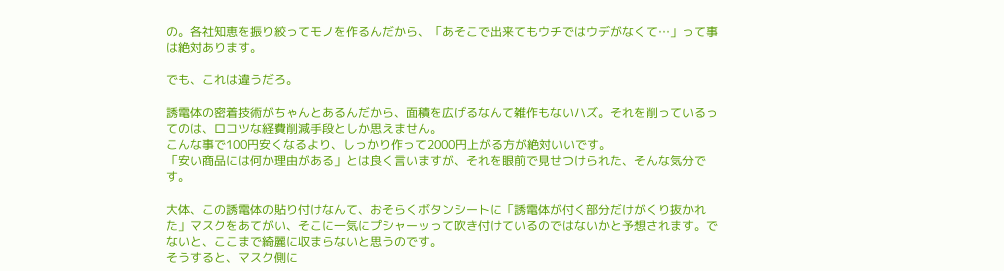の。各社知恵を振り絞ってモノを作るんだから、「あそこで出来てもウチではウデがなくて…」って事は絶対あります。

でも、これは違うだろ。

誘電体の密着技術がちゃんとあるんだから、面積を広げるなんて雑作もないハズ。それを削っているってのは、ロコツな経費削減手段としか思えません。
こんな事で100円安くなるより、しっかり作って2000円上がる方が絶対いいです。
「安い商品には何か理由がある」とは良く言いますが、それを眼前で見せつけられた、そんな気分です。

大体、この誘電体の貼り付けなんて、おそらくボタンシートに「誘電体が付く部分だけがくり抜かれた」マスクをあてがい、そこに一気にプシャーッって吹き付けているのではないかと予想されます。でないと、ここまで綺麗に収まらないと思うのです。
そうすると、マスク側に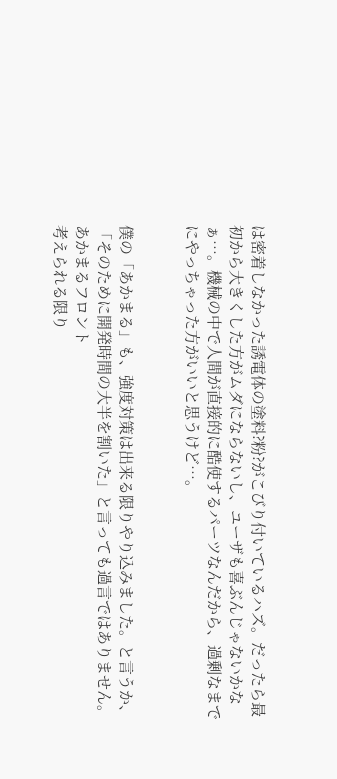は密着しなかった誘電体の塗料?粉?がこびり付いているハズ。だったら最初から大きくした方がムダにならないし、ユーザも喜ぶんじゃないかなぁ…。機械の中で人間が直接的に酷使するパーツなんだから、過剰なまでにやっちゃった方がいいと思うけど…。


僕の「あかまる」も、強度対策は出来る限りやり込みました。と言うか、「そのために開発時間の大半を割いた」と言っても過言ではありません。
あかまるフロント
考えられる限り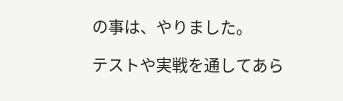の事は、やりました。

テストや実戦を通してあら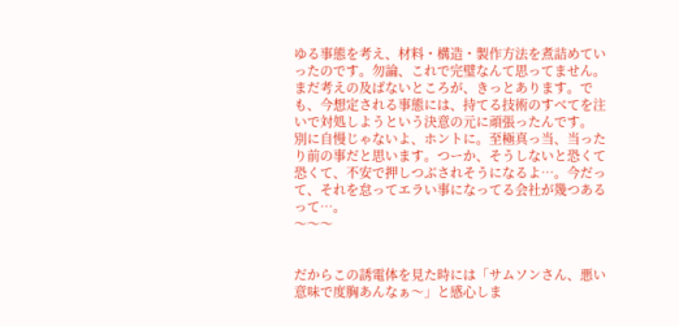ゆる事態を考え、材料・構造・製作方法を煮詰めていったのです。勿論、これで完璧なんて思ってません。まだ考えの及ばないところが、きっとあります。でも、今想定される事態には、持てる技術のすべてを注いで対処しようという決意の元に頑張ったんです。
別に自慢じゃないよ、ホントに。至極真っ当、当ったり前の事だと思います。つーか、そうしないと恐くて恐くて、不安で押しつぶされそうになるよ…。今だって、それを怠ってエラい事になってる会社が幾つあるって…。
〜〜〜


だからこの誘電体を見た時には「サムソンさん、悪い意味で度胸あんなぁ〜」と感心しま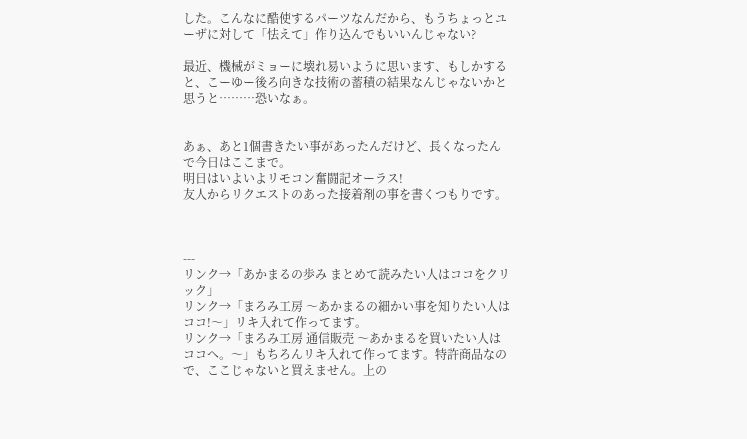した。こんなに酷使するパーツなんだから、もうちょっとユーザに対して「怯えて」作り込んでもいいんじゃない?

最近、機械がミョーに壊れ易いように思います、もしかすると、こーゆー後ろ向きな技術の蓄積の結果なんじゃないかと思うと………恐いなぁ。


あぁ、あと1個書きたい事があったんだけど、長くなったんで今日はここまで。
明日はいよいよリモコン奮闘記オーラス!
友人からリクエストのあった接着剤の事を書くつもりです。



---
リンク→「あかまるの歩み まとめて読みたい人はココをクリック」
リンク→「まろみ工房 〜あかまるの細かい事を知りたい人はココ!〜」リキ入れて作ってます。
リンク→「まろみ工房 通信販売 〜あかまるを買いたい人はココへ。〜」もちろんリキ入れて作ってます。特許商品なので、ここじゃないと買えません。上の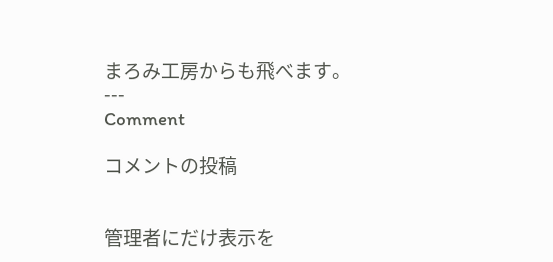まろみ工房からも飛べます。
---
Comment

コメントの投稿


管理者にだけ表示を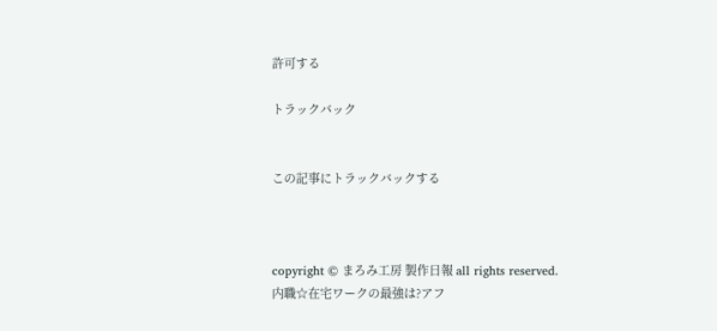許可する

トラックバック


この記事にトラックバックする



copyright © まろみ工房 製作日報 all rights reserved.
内職☆在宅ワークの最強は?アフ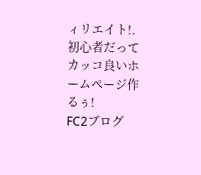ィリエイト!. 初心者だってカッコ良いホームページ作るぅ!
FC2ブログ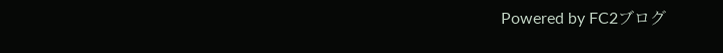Powered by FC2ブログ